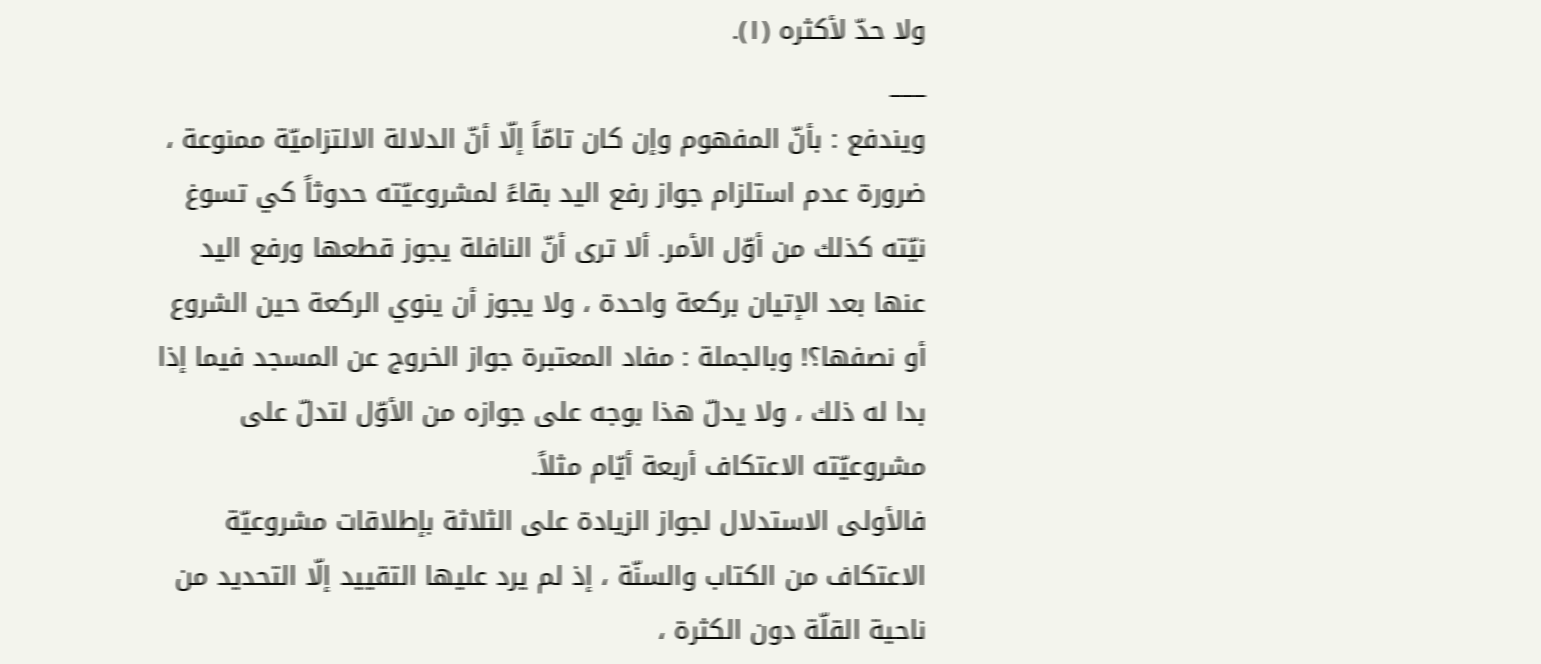ولا حدّ لأكثره (١).
___
ويندفع : بأنّ المفهوم وإن كان تامّاً إلّا أنّ الدلالة الالتزاميّة ممنوعة ، ضرورة عدم استلزام جواز رفع اليد بقاءً لمشروعيّته حدوثاً كي تسوغ نيّته كذلك من أوّل الأمر. ألا ترى أنّ النافلة يجوز قطعها ورفع اليد عنها بعد الإتيان بركعة واحدة ، ولا يجوز أن ينوي الركعة حين الشروع أو نصفها؟! وبالجملة : مفاد المعتبرة جواز الخروج عن المسجد فيما إذا بدا له ذلك ، ولا يدلّ هذا بوجه على جوازه من الأوّل لتدلّ على مشروعيّته الاعتكاف أربعة أيّام مثلاً.
فالأولى الاستدلال لجواز الزيادة على الثلاثة بإطلاقات مشروعيّة الاعتكاف من الكتاب والسنّة ، إذ لم يرد عليها التقييد إلّا التحديد من ناحية القلّة دون الكثرة ،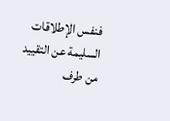فنفس الإطلاقات السليمة عن التقييد من طرف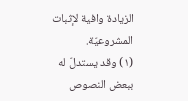الزيادة وافية لإثبات المشروعيّة.
(١) وقد يستدلّ له ببعض النصوص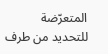المتعرّضة للتحديد من طرف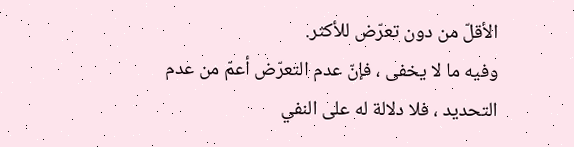الأقلّ من دون تعرّض للأكثر.
وفيه ما لا يخفى ، فإنّ عدم التعرّض أعمّ من عدم التحديد ، فلا دلالة له على النفي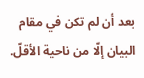بعد أن لم تكن في مقام البيان إلّا من ناحية الأقلّ.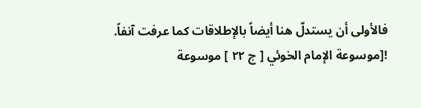فالأولى أن يستدلّ هنا أيضاً بالإطلاقات كما عرفت آنفاً.
![موسوعة الإمام الخوئي [ ج ٢٢ ] موسوعة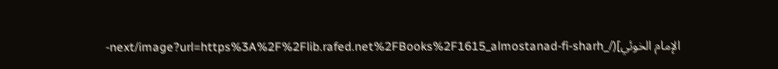الإمام الخوئي](/_next/image?url=https%3A%2F%2Flib.rafed.net%2FBooks%2F1615_almostanad-fi-sharh-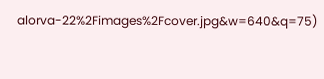alorva-22%2Fimages%2Fcover.jpg&w=640&q=75)